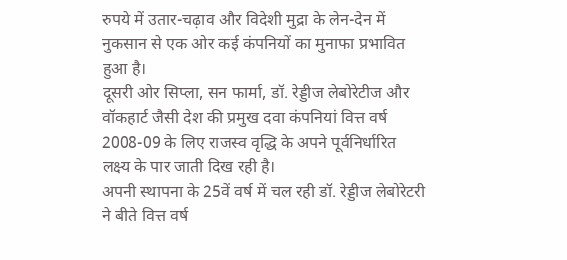रुपये में उतार-चढ़ाव और विदेशी मुद्रा के लेन-देन में नुकसान से एक ओर कई कंपनियों का मुनाफा प्रभावित हुआ है।
दूसरी ओर सिप्ला, सन फार्मा, डॉ. रेड्डीज लेबोरेटीज और वॉकहार्ट जैसी देश की प्रमुख दवा कंपनियां वित्त वर्ष 2008-09 के लिए राजस्व वृद्धि के अपने पूर्वनिर्धारित लक्ष्य के पार जाती दिख रही है।
अपनी स्थापना के 25वें वर्ष में चल रही डॉ. रेड्डीज लेबोरेटरी ने बीते वित्त वर्ष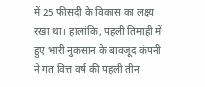में 25 फीसदी के विकास का लक्ष्य रखा था। हालांकि, पहली तिमाही में हुए भारी नुकसान के बावजूद कंपनी ने गत वित्त वर्ष की पहली तीन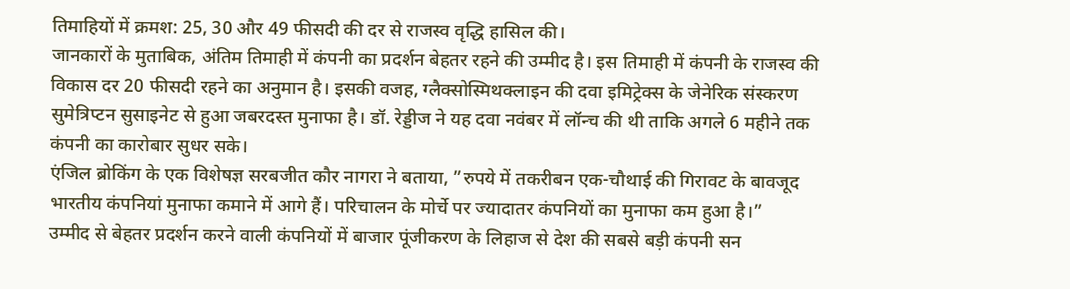तिमाहियों में क्रमश: 25, 30 और 49 फीसदी की दर से राजस्व वृद्धि हासिल की।
जानकारों के मुताबिक, अंतिम तिमाही में कंपनी का प्रदर्शन बेहतर रहने की उम्मीद है। इस तिमाही में कंपनी के राजस्व की विकास दर 20 फीसदी रहने का अनुमान है। इसकी वजह, ग्लैक्सोस्मिथक्लाइन की दवा इमिट्रेक्स के जेनेरिक संस्करण सुमेत्रिप्टन सुसाइनेट से हुआ जबरदस्त मुनाफा है। डॉ. रेड्डीज ने यह दवा नवंबर में लॉन्च की थी ताकि अगले 6 महीने तक कंपनी का कारोबार सुधर सके।
एंजिल ब्रोकिंग के एक विशेषज्ञ सरबजीत कौर नागरा ने बताया, ”रुपये में तकरीबन एक-चौथाई की गिरावट के बावजूद भारतीय कंपनियां मुनाफा कमाने में आगे हैं। परिचालन के मोर्चे पर ज्यादातर कंपनियों का मुनाफा कम हुआ है।”
उम्मीद से बेहतर प्रदर्शन करने वाली कंपनियों में बाजार पूंजीकरण के लिहाज से देश की सबसे बड़ी कंपनी सन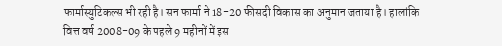फार्मास्युटिकल्स भी रही है। सन फार्मा ने 18-20 फीसदी विकास का अनुमान जताया है। हालांकि वित्त वर्ष 2008-09 के पहले 9 महीनों में इस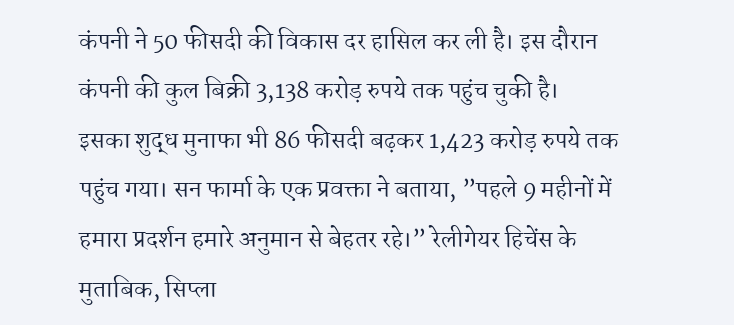कंपनी ने 50 फीसदी की विकास दर हासिल कर ली है। इस दौरान कंपनी की कुल बिक्री 3,138 करोड़ रुपये तक पहुंच चुकी है।
इसका शुद्ध मुनाफा भी 86 फीसदी बढ़कर 1,423 करोड़ रुपये तक पहुंच गया। सन फार्मा के एक प्रवक्ता ने बताया, ”पहले 9 महीनों में हमारा प्रदर्शन हमारे अनुमान से बेहतर रहे।” रेलीगेयर हिचेंस के मुताबिक, सिप्ला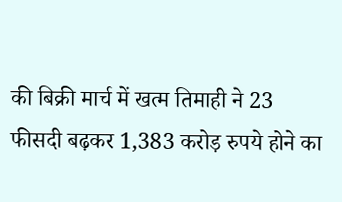की बिक्री मार्च में खत्म तिमाही ने 23 फीसदी बढ़कर 1,383 करोड़ रुपये होने का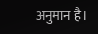अनुमान है।